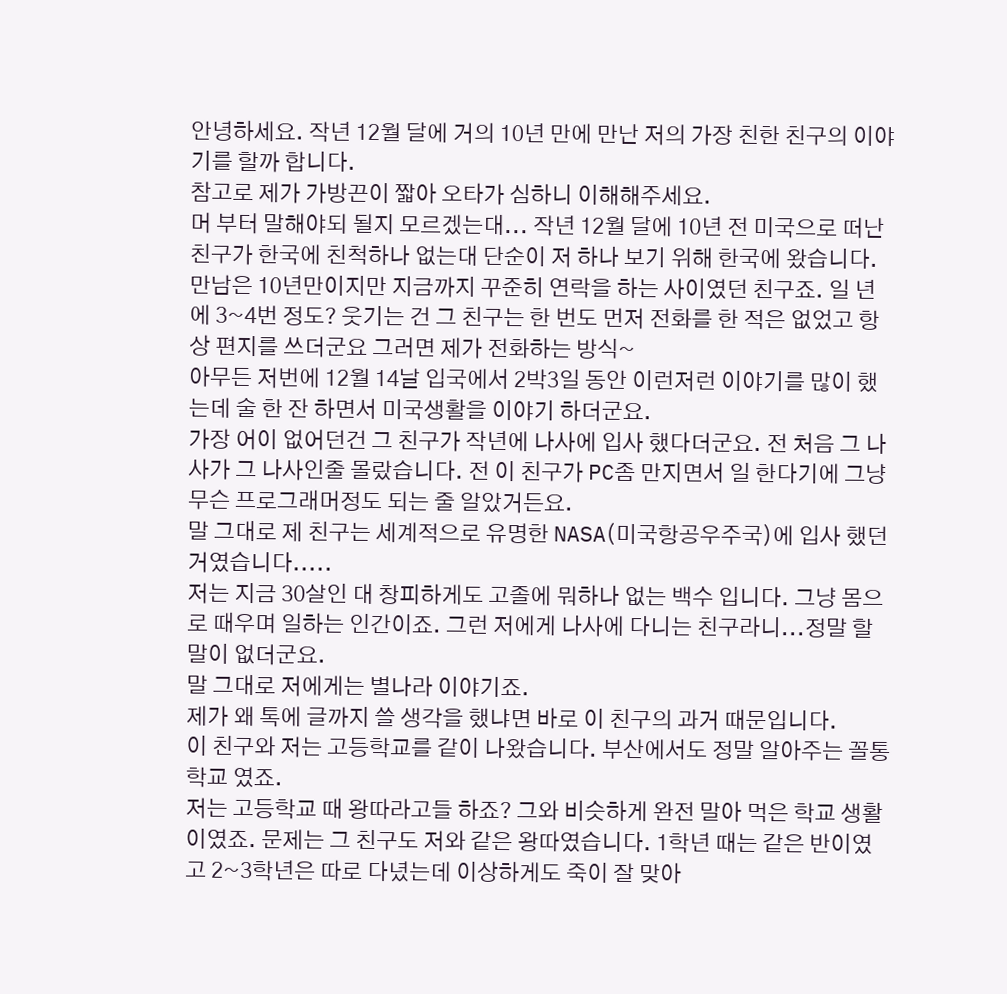안녕하세요. 작년 12월 달에 거의 10년 만에 만난 저의 가장 친한 친구의 이야기를 할까 합니다.
참고로 제가 가방끈이 짧아 오타가 심하니 이해해주세요.
머 부터 말해야되 될지 모르겠는대... 작년 12월 달에 10년 전 미국으로 떠난 친구가 한국에 친척하나 없는대 단순이 저 하나 보기 위해 한국에 왔습니다. 만남은 10년만이지만 지금까지 꾸준히 연락을 하는 사이였던 친구죠. 일 년에 3~4번 정도? 웃기는 건 그 친구는 한 번도 먼저 전화를 한 적은 없었고 항상 편지를 쓰더군요 그러면 제가 전화하는 방식~
아무든 저번에 12월 14날 입국에서 2박3일 동안 이런저런 이야기를 많이 했는데 술 한 잔 하면서 미국생활을 이야기 하더군요.
가장 어이 없어던건 그 친구가 작년에 나사에 입사 했다더군요. 전 처음 그 나사가 그 나사인줄 몰랐습니다. 전 이 친구가 PC좀 만지면서 일 한다기에 그냥 무슨 프로그래머정도 되는 줄 알았거든요.
말 그대로 제 친구는 세계적으로 유명한 NASA(미국항공우주국)에 입사 했던 거였습니다.....
저는 지금 30살인 대 창피하게도 고졸에 뭐하나 없는 백수 입니다. 그냥 몸으로 때우며 일하는 인간이죠. 그런 저에게 나사에 다니는 친구라니...정말 할 말이 없더군요.
말 그대로 저에게는 별나라 이야기죠.
제가 왜 톡에 글까지 쓸 생각을 했냐면 바로 이 친구의 과거 때문입니다.
이 친구와 저는 고등학교를 같이 나왔습니다. 부산에서도 정말 알아주는 꼴통 학교 였죠.
저는 고등학교 때 왕따라고들 하죠? 그와 비슷하게 완전 말아 먹은 학교 생활 이였죠. 문제는 그 친구도 저와 같은 왕따였습니다. 1학년 때는 같은 반이였고 2~3학년은 따로 다녔는데 이상하게도 죽이 잘 맞아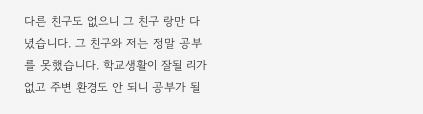다른 친구도 없으니 그 친구 랑만 다녔습니다. 그 친구와 저는 정말 공부를 못했습니다. 학교생활이 잘될 리가 없고 주변 환경도 안 되니 공부가 될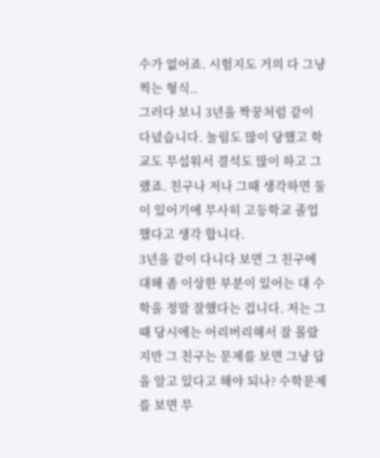수가 없어죠. 시험지도 거의 다 그냥 찍는 형식..
그러다 보니 3년을 짝꿍처럼 같이 다녔습니다. 놀림도 많이 당했고 학교도 무섭워서 결석도 많이 하고 그랬죠. 친구나 저나 그때 생각하면 둘이 있어기에 무사히 고등학교 졸업했다고 생각 합니다.
3년을 같이 다니다 보면 그 친구에 대해 좀 이상한 부분이 있어는 대 수학을 정말 잘했다는 겁니다. 저는 그때 당시에는 어리버리해서 잘 몰랐지만 그 친구는 문제를 보면 그냥 답을 알고 있다고 해야 되나? 수학문제를 보면 무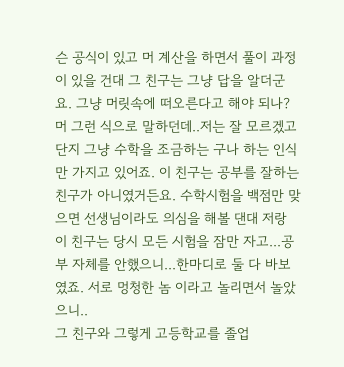슨 공식이 있고 머 계산을 하면서 풀이 과정이 있을 건대 그 친구는 그냥 답을 알더군요. 그냥 머릿속에 떠오른다고 해야 되나? 머 그런 식으로 말하던데..저는 잘 모르겠고 단지 그냥 수학을 조금하는 구나 하는 인식만 가지고 있어죠. 이 친구는 공부를 잘하는 친구가 아니였거든요. 수학시험을 백점만 맞으면 선생님이라도 의심을 해볼 댄대 저랑 이 친구는 당시 모든 시험을 잠만 자고...공부 자체를 안했으니...한마디로 둘 다 바보였죠. 서로 멍청한 놈 이라고 놀리면서 놀았으니..
그 친구와 그렇게 고등학교를 졸업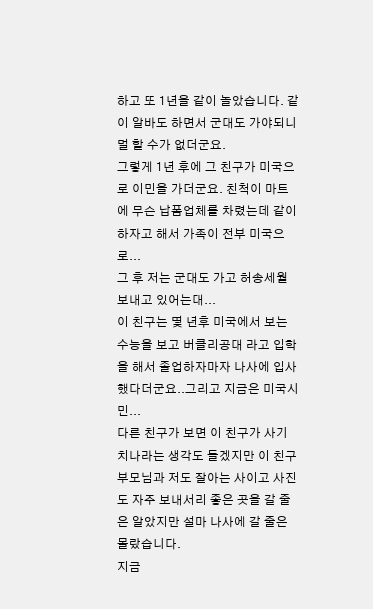하고 또 1년을 같이 놀았습니다. 같이 알바도 하면서 군대도 가야되니 멀 할 수가 없더군요.
그렇게 1년 후에 그 친구가 미국으로 이민을 가더군요. 친척이 마트에 무슨 납폼업체를 차렸는데 같이 하자고 해서 가족이 전부 미국으로...
그 후 저는 군대도 가고 허송세월 보내고 있어는대...
이 친구는 몇 년후 미국에서 보는 수능을 보고 버클리공대 라고 입학을 해서 졸업하자마자 나사에 입사했다더군요..그리고 지금은 미국시민...
다른 친구가 보면 이 친구가 사기치나라는 생각도 들겠지만 이 친구 부모님과 저도 잘아는 사이고 사진도 자주 보내서리 좋은 곳을 갈 줄은 알았지만 설마 나사에 갈 줄은 몰랐습니다.
지금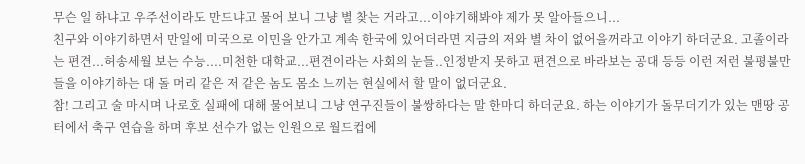무슨 일 하냐고 우주선이라도 만드냐고 물어 보니 그냥 별 찾는 거라고...이야기해봐야 제가 못 알아들으니...
친구와 이야기하면서 만일에 미국으로 이민을 안가고 계속 한국에 있어더라면 지금의 저와 별 차이 없어을꺼라고 이야기 하더군요. 고졸이라는 편견...허송세월 보는 수능....미천한 대학교...편견이라는 사회의 눈들..인정받지 못하고 편견으로 바라보는 공대 등등 이런 저런 불평불만들을 이야기하는 대 돌 머리 같은 저 같은 놈도 몸소 느끼는 현실에서 할 말이 없더군요.
참! 그리고 술 마시며 나로호 실패에 대해 물어보니 그냥 연구진들이 불쌍하다는 말 한마디 하더군요. 하는 이야기가 돌무더기가 있는 맨땅 공터에서 축구 연습을 하며 후보 선수가 없는 인원으로 월드컵에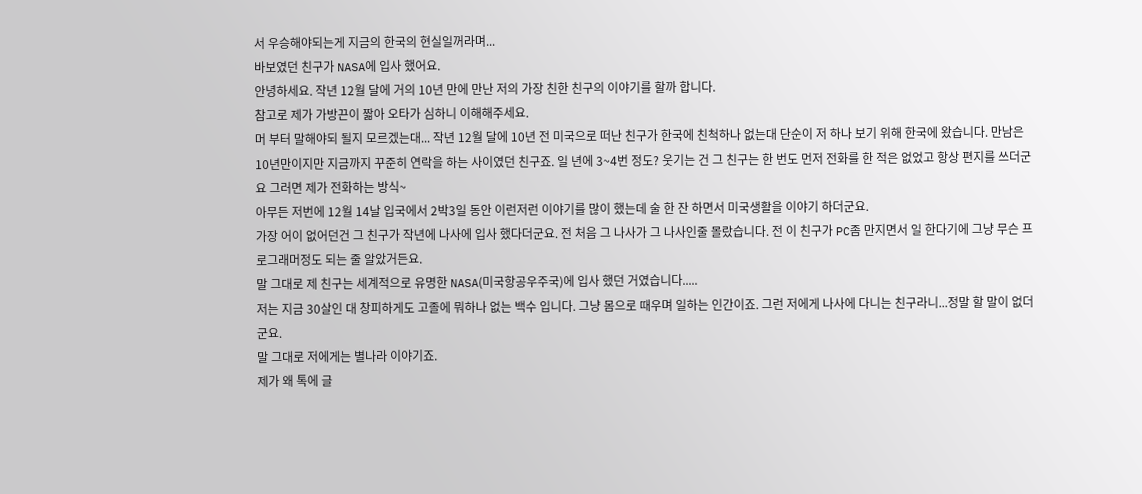서 우승해야되는게 지금의 한국의 현실일꺼라며...
바보였던 친구가 NASA에 입사 했어요.
안녕하세요. 작년 12월 달에 거의 10년 만에 만난 저의 가장 친한 친구의 이야기를 할까 합니다.
참고로 제가 가방끈이 짧아 오타가 심하니 이해해주세요.
머 부터 말해야되 될지 모르겠는대... 작년 12월 달에 10년 전 미국으로 떠난 친구가 한국에 친척하나 없는대 단순이 저 하나 보기 위해 한국에 왔습니다. 만남은 10년만이지만 지금까지 꾸준히 연락을 하는 사이였던 친구죠. 일 년에 3~4번 정도? 웃기는 건 그 친구는 한 번도 먼저 전화를 한 적은 없었고 항상 편지를 쓰더군요 그러면 제가 전화하는 방식~
아무든 저번에 12월 14날 입국에서 2박3일 동안 이런저런 이야기를 많이 했는데 술 한 잔 하면서 미국생활을 이야기 하더군요.
가장 어이 없어던건 그 친구가 작년에 나사에 입사 했다더군요. 전 처음 그 나사가 그 나사인줄 몰랐습니다. 전 이 친구가 PC좀 만지면서 일 한다기에 그냥 무슨 프로그래머정도 되는 줄 알았거든요.
말 그대로 제 친구는 세계적으로 유명한 NASA(미국항공우주국)에 입사 했던 거였습니다.....
저는 지금 30살인 대 창피하게도 고졸에 뭐하나 없는 백수 입니다. 그냥 몸으로 때우며 일하는 인간이죠. 그런 저에게 나사에 다니는 친구라니...정말 할 말이 없더군요.
말 그대로 저에게는 별나라 이야기죠.
제가 왜 톡에 글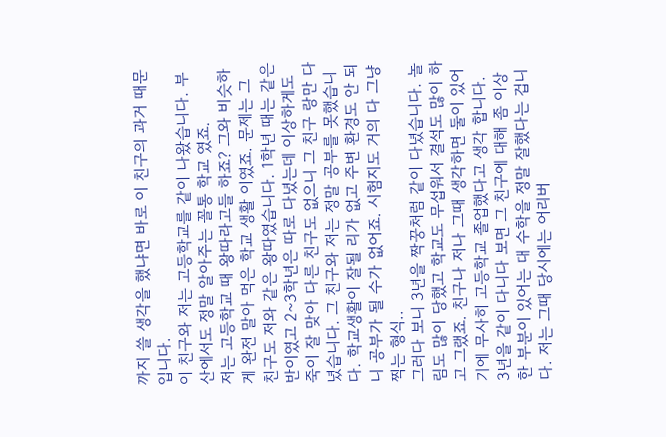까지 쓸 생각을 했냐면 바로 이 친구의 과거 때문입니다.
이 친구와 저는 고등학교를 같이 나왔습니다. 부산에서도 정말 알아주는 꼴통 학교 였죠.
저는 고등학교 때 왕따라고들 하죠? 그와 비슷하게 완전 말아 먹은 학교 생활 이였죠. 문제는 그 친구도 저와 같은 왕따였습니다. 1학년 때는 같은 반이였고 2~3학년은 따로 다녔는데 이상하게도 죽이 잘 맞아 다른 친구도 없으니 그 친구 랑만 다녔습니다. 그 친구와 저는 정말 공부를 못했습니다. 학교생활이 잘될 리가 없고 주변 환경도 안 되니 공부가 될 수가 없어죠. 시험지도 거의 다 그냥 찍는 형식..
그러다 보니 3년을 짝꿍처럼 같이 다녔습니다. 놀림도 많이 당했고 학교도 무섭워서 결석도 많이 하고 그랬죠. 친구나 저나 그때 생각하면 둘이 있어기에 무사히 고등학교 졸업했다고 생각 합니다.
3년을 같이 다니다 보면 그 친구에 대해 좀 이상한 부분이 있어는 대 수학을 정말 잘했다는 겁니다. 저는 그때 당시에는 어리버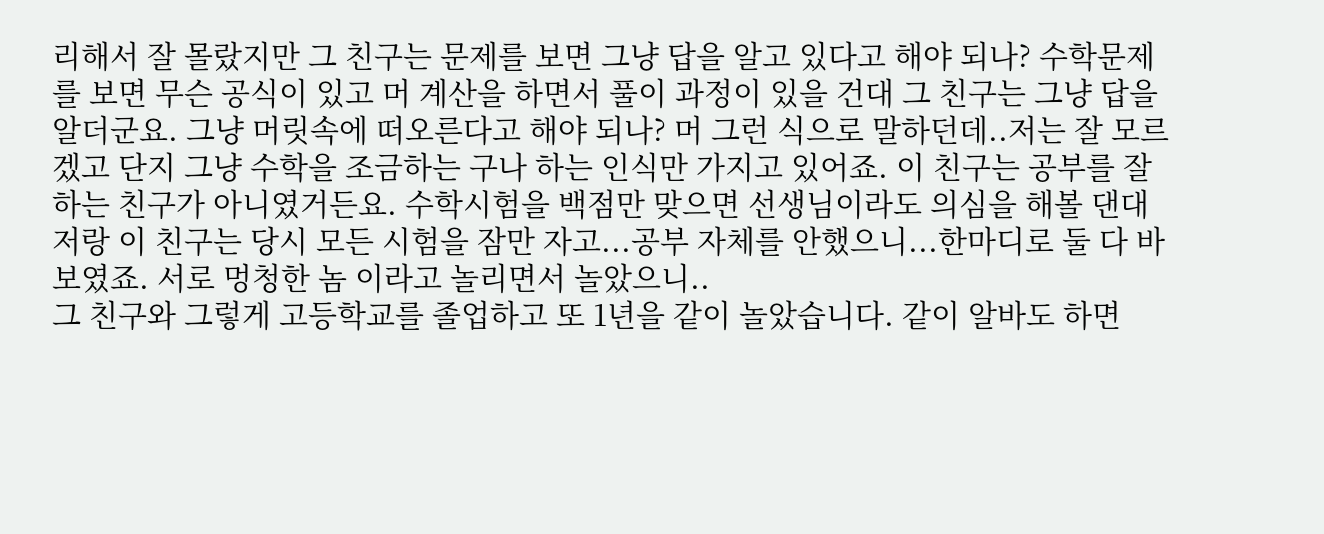리해서 잘 몰랐지만 그 친구는 문제를 보면 그냥 답을 알고 있다고 해야 되나? 수학문제를 보면 무슨 공식이 있고 머 계산을 하면서 풀이 과정이 있을 건대 그 친구는 그냥 답을 알더군요. 그냥 머릿속에 떠오른다고 해야 되나? 머 그런 식으로 말하던데..저는 잘 모르겠고 단지 그냥 수학을 조금하는 구나 하는 인식만 가지고 있어죠. 이 친구는 공부를 잘하는 친구가 아니였거든요. 수학시험을 백점만 맞으면 선생님이라도 의심을 해볼 댄대 저랑 이 친구는 당시 모든 시험을 잠만 자고...공부 자체를 안했으니...한마디로 둘 다 바보였죠. 서로 멍청한 놈 이라고 놀리면서 놀았으니..
그 친구와 그렇게 고등학교를 졸업하고 또 1년을 같이 놀았습니다. 같이 알바도 하면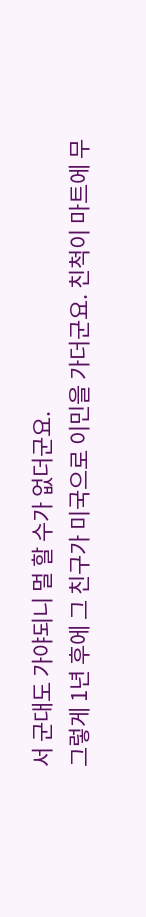서 군대도 가야되니 멀 할 수가 없더군요.
그렇게 1년 후에 그 친구가 미국으로 이민을 가더군요. 친척이 마트에 무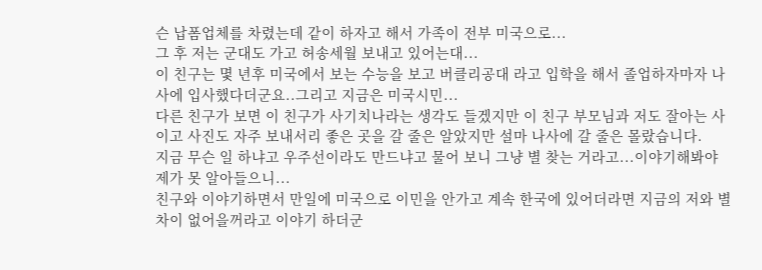슨 납폼업체를 차렸는데 같이 하자고 해서 가족이 전부 미국으로...
그 후 저는 군대도 가고 허송세월 보내고 있어는대...
이 친구는 몇 년후 미국에서 보는 수능을 보고 버클리공대 라고 입학을 해서 졸업하자마자 나사에 입사했다더군요..그리고 지금은 미국시민...
다른 친구가 보면 이 친구가 사기치나라는 생각도 들겠지만 이 친구 부모님과 저도 잘아는 사이고 사진도 자주 보내서리 좋은 곳을 갈 줄은 알았지만 설마 나사에 갈 줄은 몰랐습니다.
지금 무슨 일 하냐고 우주선이라도 만드냐고 물어 보니 그냥 별 찾는 거라고...이야기해봐야 제가 못 알아들으니...
친구와 이야기하면서 만일에 미국으로 이민을 안가고 계속 한국에 있어더라면 지금의 저와 별 차이 없어을꺼라고 이야기 하더군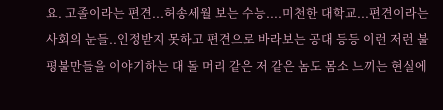요. 고졸이라는 편견...허송세월 보는 수능....미천한 대학교...편견이라는 사회의 눈들..인정받지 못하고 편견으로 바라보는 공대 등등 이런 저런 불평불만들을 이야기하는 대 돌 머리 같은 저 같은 놈도 몸소 느끼는 현실에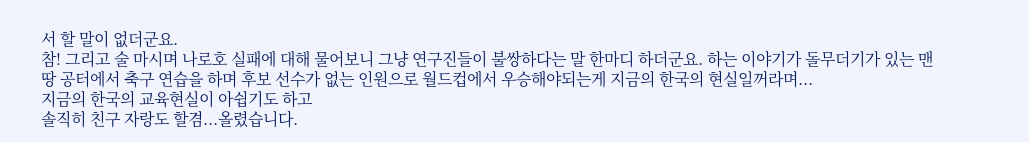서 할 말이 없더군요.
참! 그리고 술 마시며 나로호 실패에 대해 물어보니 그냥 연구진들이 불쌍하다는 말 한마디 하더군요. 하는 이야기가 돌무더기가 있는 맨땅 공터에서 축구 연습을 하며 후보 선수가 없는 인원으로 월드컵에서 우승해야되는게 지금의 한국의 현실일꺼라며...
지금의 한국의 교육현실이 아쉽기도 하고
솔직히 친구 자랑도 할겸...올렸습니다.